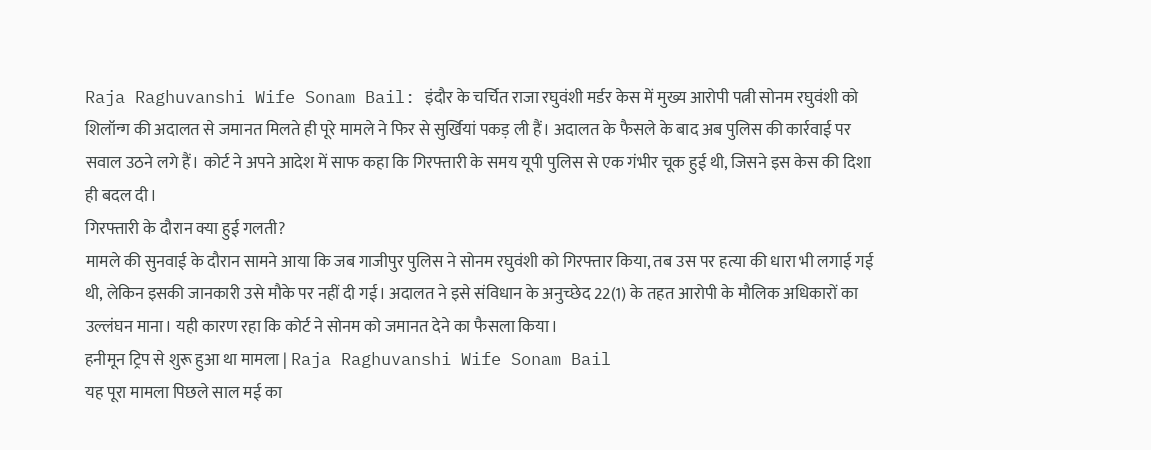Raja Raghuvanshi Wife Sonam Bail: इंदौर के चर्चित राजा रघुवंशी मर्डर केस में मुख्य आरोपी पत्नी सोनम रघुवंशी को शिलॉन्ग की अदालत से जमानत मिलते ही पूरे मामले ने फिर से सुर्खियां पकड़ ली हैं। अदालत के फैसले के बाद अब पुलिस की कार्रवाई पर सवाल उठने लगे हैं। कोर्ट ने अपने आदेश में साफ कहा कि गिरफ्तारी के समय यूपी पुलिस से एक गंभीर चूक हुई थी, जिसने इस केस की दिशा ही बदल दी।
गिरफ्तारी के दौरान क्या हुई गलती?
मामले की सुनवाई के दौरान सामने आया कि जब गाजीपुर पुलिस ने सोनम रघुवंशी को गिरफ्तार किया, तब उस पर हत्या की धारा भी लगाई गई थी, लेकिन इसकी जानकारी उसे मौके पर नहीं दी गई। अदालत ने इसे संविधान के अनुच्छेद 22(1) के तहत आरोपी के मौलिक अधिकारों का उल्लंघन माना। यही कारण रहा कि कोर्ट ने सोनम को जमानत देने का फैसला किया।
हनीमून ट्रिप से शुरू हुआ था मामला | Raja Raghuvanshi Wife Sonam Bail
यह पूरा मामला पिछले साल मई का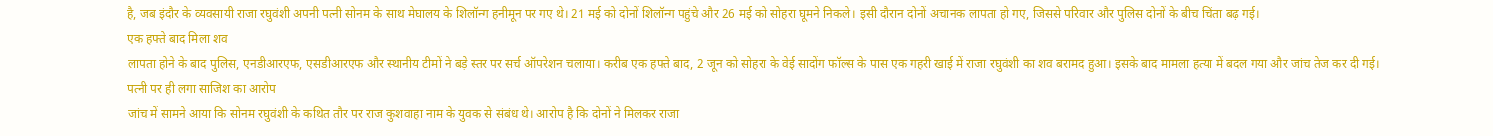है, जब इंदौर के व्यवसायी राजा रघुवंशी अपनी पत्नी सोनम के साथ मेघालय के शिलॉन्ग हनीमून पर गए थे। 21 मई को दोनों शिलॉन्ग पहुंचे और 26 मई को सोहरा घूमने निकले। इसी दौरान दोनों अचानक लापता हो गए, जिससे परिवार और पुलिस दोनों के बीच चिंता बढ़ गई।
एक हफ्ते बाद मिला शव
लापता होने के बाद पुलिस, एनडीआरएफ, एसडीआरएफ और स्थानीय टीमों ने बड़े स्तर पर सर्च ऑपरेशन चलाया। करीब एक हफ्ते बाद, 2 जून को सोहरा के वेई सादोंग फॉल्स के पास एक गहरी खाई में राजा रघुवंशी का शव बरामद हुआ। इसके बाद मामला हत्या में बदल गया और जांच तेज कर दी गई।
पत्नी पर ही लगा साजिश का आरोप
जांच में सामने आया कि सोनम रघुवंशी के कथित तौर पर राज कुशवाहा नाम के युवक से संबंध थे। आरोप है कि दोनों ने मिलकर राजा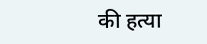की हत्या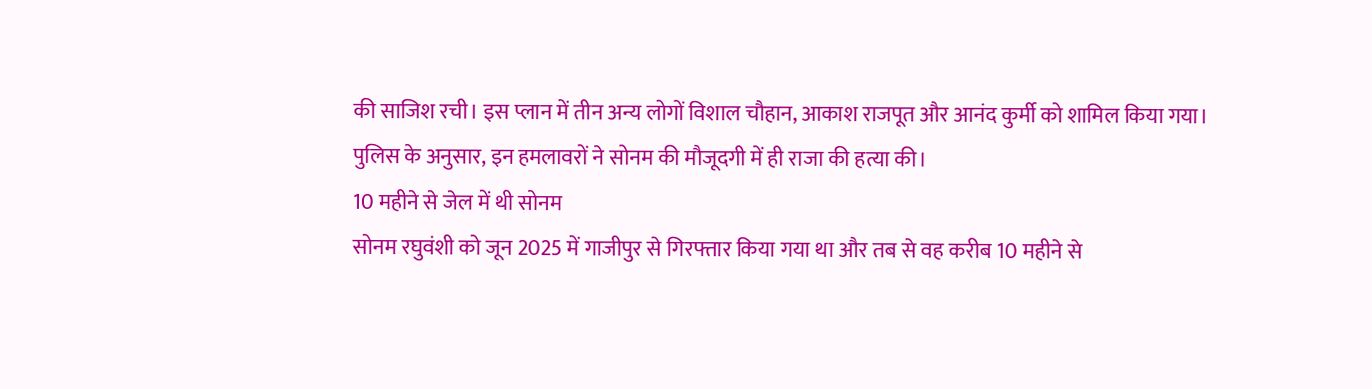की साजिश रची। इस प्लान में तीन अन्य लोगों विशाल चौहान, आकाश राजपूत और आनंद कुर्मी को शामिल किया गया। पुलिस के अनुसार, इन हमलावरों ने सोनम की मौजूदगी में ही राजा की हत्या की।
10 महीने से जेल में थी सोनम
सोनम रघुवंशी को जून 2025 में गाजीपुर से गिरफ्तार किया गया था और तब से वह करीब 10 महीने से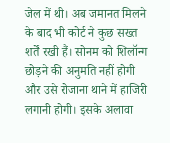जेल में थी। अब जमानत मिलने के बाद भी कोर्ट ने कुछ सख्त शर्तें रखी हैं। सोनम को शिलॉन्ग छोड़ने की अनुमति नहीं होगी और उसे रोजाना थाने में हाजिरी लगानी होगी। इसके अलावा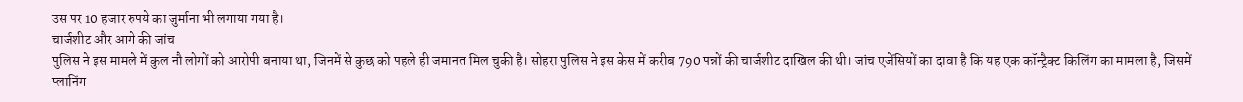उस पर 10 हजार रुपये का जुर्माना भी लगाया गया है।
चार्जशीट और आगे की जांच
पुलिस ने इस मामले में कुल नौ लोगों को आरोपी बनाया था, जिनमें से कुछ को पहले ही जमानत मिल चुकी है। सोहरा पुलिस ने इस केस में करीब 790 पन्नों की चार्जशीट दाखिल की थी। जांच एजेंसियों का दावा है कि यह एक कॉन्ट्रैक्ट किलिंग का मामला है, जिसमें प्लानिंग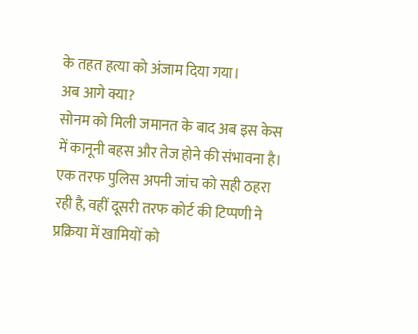के तहत हत्या को अंजाम दिया गया।
अब आगे क्या?
सोनम को मिली जमानत के बाद अब इस केस में कानूनी बहस और तेज होने की संभावना है। एक तरफ पुलिस अपनी जांच को सही ठहरा रही है, वहीं दूसरी तरफ कोर्ट की टिप्पणी ने प्रक्रिया में खामियों को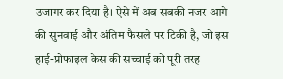उजागर कर दिया है। ऐसे में अब सबकी नजर आगे की सुनवाई और अंतिम फैसले पर टिकी है, जो इस हाई-प्रोफाइल केस की सच्चाई को पूरी तरह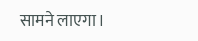सामने लाएगा।